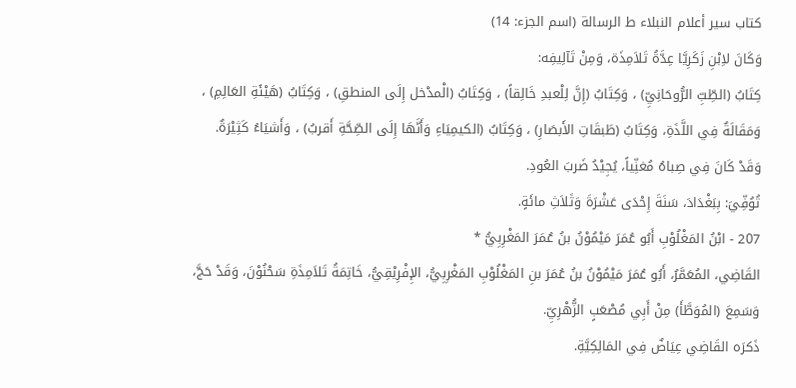كتاب سير أعلام النبلاء ط الرسالة (اسم الجزء: 14)
وَكَانَ لاِبْنِ زَكَرِيَّا عِدَّةُ تَلاَمِذَة، وَمِنْ تَآلِيفِه:
كِتَابُ (الطِّبِّ الرُّوحَانِيِّ) ، وَكِتَابُ (إِنَّ لِلْعبدِ خَالِقاً) ، وَكِتَابُ (الْمدْخل إِلَى المنطقِ) ، وَكِتَابُ (هَيْئَةِ العَالِمِ) ، وَمَقَالَةٌ فِي اللَّذَةِ، وَكِتَابُ (طَبقَاتِ الأَبصَارِ) ، وَكِتَابُ (الكيمِيَاءِ وَأَنَّهَا إِلَى الصِّحَّةِ أَقربُ) ، وَأَشيَاءُ كَثِيْرَةٌ.
وَقَدْ كَانَ فِي صِباهُ مُغنِّياً، يُجِيْدُ ضَربَ العُودِ.
تُوُفِّيَ: بِبَغْدَادَ، سَنَةَ إِحْدَى عَشْرَةَ وَثَلاَثِ مائَةٍ.
207 - ابْنُ المَغْلُوْبِ أَبُو عُمَرَ مَيْمُوْنُ بنُ عُمَرَ المَغْرِبِيُّ *
القَاضِي، المُعَمَّرُ، أَبُو عُمَرَ مَيْمُوْنُ بنُ عُمَرَ بنِ المَغْلُوْبِ المَغْرِبِيُّ، الإِفْرِيْقِيُّ، خَاتِمَةُ تَلاَمِذَةِ سَحْنُوْنَ، وَقَدْ حَجَّ، وَسَمِعَ (المُوَطَّأَ) مِنْ أَبِي مُصْعَبٍ الزُّهْرِيِّ.
ذَكرَه القَاضِي عِيَاضٌ فِي المَالِكِيَّةِ.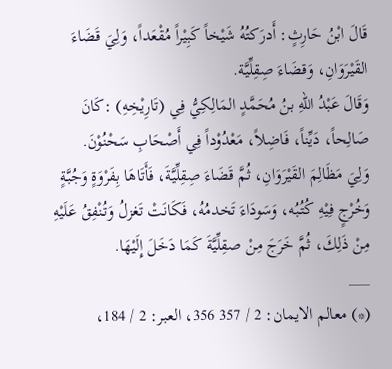قَالَ ابْنُ حَارِثٍ: أَدرَكتُهُ شَيْخاً كَبِيْراً مُقْعَداً، وَلِيَ قَضَاءَ القَيْرَوَانِ، وَقضَاءَ صِقِلِّيَّة.
وَقَالَ عَبْدُ اللهِ بنُ مُحَمَّدٍ المَالِكِيُّ فِي (تَارِيْخِهِ) :كَانَ صَالِحاً، دَيِّناً، فَاضِلاً، مَعْدُوْداً فِي أَصْحَابِ سَحْنُوْنَ.
وَلِيَ مَظَالِمَ القَيْرَوَانِ، ثُمَّ قَضَاءَ صِقِلِّيَّةَ، فَأَتَاهَا بِفَرْوَةٍ وَجُبَّةٍ وَخُرْجٍ فِيْهِ كُتُبُه، وَسَودَاءَ تَخدمُهُ، فَكَانَتْ تَغزلُ وَتُنْفِقُ عَلَيْهِ مِنْ ذَلِكَ، ثُمَّ خَرَجَ مِنْ صقِلِّيَّةَ كَمَا دَخَلَ إِلَيْهَا.
___
(*) معالم الايمان: 2 / 357 356، العبر: 2 / 184،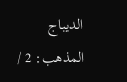الديباج المذهب: 2 /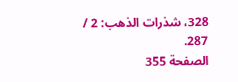328، شذرات الذهب: 2 / 287.
الصفحة 355